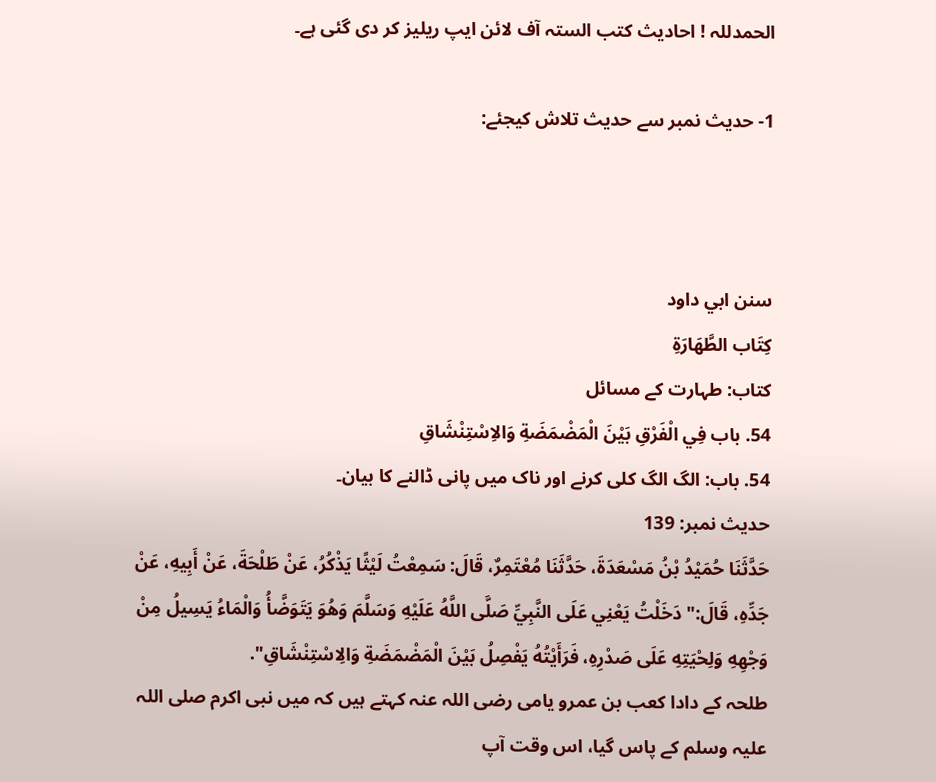الحمدللہ ! احادیث کتب الستہ آف لائن ایپ ریلیز کر دی گئی ہے۔

1- حدیث نمبر سے حدیث تلاش کیجئے:



سنن ابي داود
كِتَاب الطَّهَارَةِ
کتاب: طہارت کے مسائل
54. باب فِي الْفَرْقِ بَيْنَ الْمَضْمَضَةِ وَالاِسْتِنْشَاقِ
54. باب: الگ الگ کلی کرنے اور ناک میں پانی ڈالنے کا بیان۔
حدیث نمبر: 139
حَدَّثَنَا حُمَيْدُ بْنُ مَسْعَدَةَ، حَدَّثَنَا مُعْتَمِرٌ، قَالَ: سَمِعْتُ لَيْثًا يَذْكُرُ، عَنْ طَلْحَةَ، عَنْ أَبِيهِ، عَنْ جَدِّهِ، قَالَ:" دَخَلْتُ يَعْنِي عَلَى النَّبِيِّ صَلَّى اللَّهُ عَلَيْهِ وَسَلَّمَ وَهُوَ يَتَوَضَّأُ وَالْمَاءُ يَسِيلُ مِنْ وَجْهِهِ وَلِحْيَتِهِ عَلَى صَدْرِهِ، فَرَأَيْتُهُ يَفْصِلُ بَيْنَ الْمَضْمَضَةِ وَالِاسْتِنْشَاقِ".
طلحہ کے دادا کعب بن عمرو یامی رضی اللہ عنہ کہتے ہیں کہ میں نبی اکرم صلی اللہ علیہ وسلم کے پاس گیا، اس وقت آپ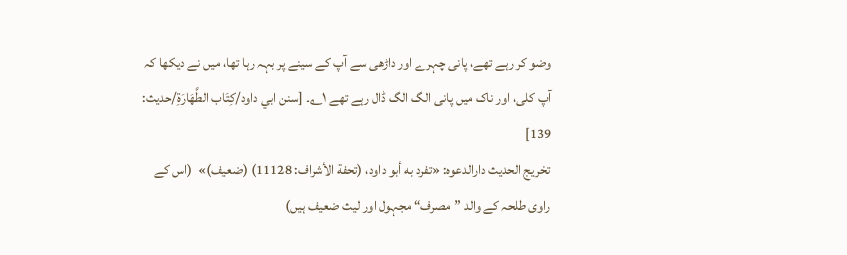وضو کر رہے تھے، پانی چہرے اور داڑھی سے آپ کے سینے پر بہہ رہا تھا، میں نے دیکھا کہ آپ کلی، اور ناک میں پانی الگ الگ ڈال رہے تھے ۱؎۔ [سنن ابي داود/كِتَاب الطَّهَارَةِ/حدیث: 139]
تخریج الحدیث دارالدعوہ: «تفرد به أبو داود، (تحفة الأشراف: 11128) (ضعیف)»  (اس کے راوی طلحہ کے والد ”مصرف“ مجہول اور لیث ضعیف ہیں)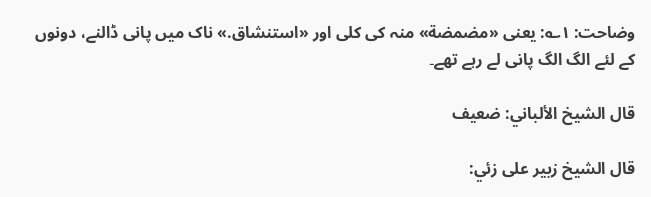وضاحت: ۱؎: یعنی «مضمضة» منہ کی کلی اور «استنشاق.» ناک میں پانی ڈالنے، دونوں کے لئے الگ الگ پانی لے رہے تھے۔

قال الشيخ الألباني: ضعيف

قال الشيخ زبير على زئي: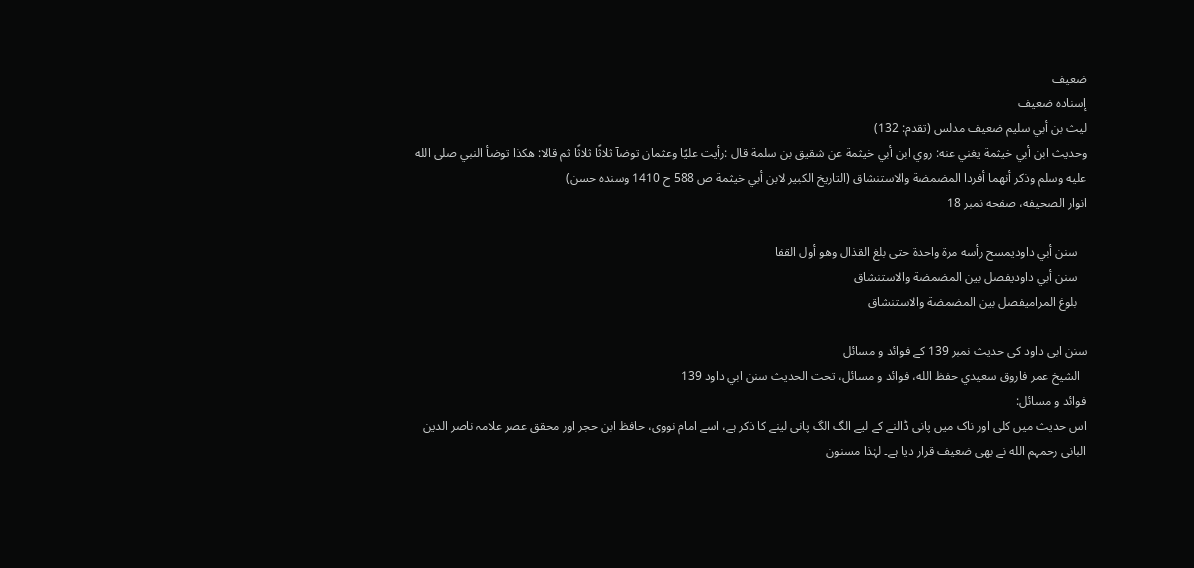ضعيف
إسناده ضعيف
ليث بن أبي سليم ضعيف مدلس (تقدم: 132)
وحديث ابن أبي خيثمة يغني عنه: روي ابن أبي خيثمة عن شقيق بن سلمة قال :رأيت عليًا وعثمان توضآ ثلاثًا ثلاثًا ثم قالا: ھكذا توضأ النبي صلى الله عليه وسلم وذكر أنهما أفردا المضمضة والاستنشاق (التاريخ الكبير لابن أبي خيثمة ص 588 ح 1410 وسنده حسن)
انوار الصحيفه، صفحه نمبر 18

   سنن أبي داوديمسح رأسه مرة واحدة حتى بلغ القذال وهو أول القفا
   سنن أبي داوديفصل بين المضمضة والاستنشاق
   بلوغ المراميفصل بين المضمضة والاستنشاق

سنن ابی داود کی حدیث نمبر 139 کے فوائد و مسائل
  الشيخ عمر فاروق سعيدي حفظ الله، فوائد و مسائل، تحت الحديث سنن ابي داود 139
فوائد و مسائل:
اس حدیث میں کلی اور ناک میں پانی ڈالنے کے لیے الگ الگ پانی لینے کا ذکر ہے، اسے امام نووی، حافظ ابن حجر اور محقق عصر علامہ ناصر الدین البانی رحمہم الله نے بھی ضعیف قرار دیا ہے۔ لہٰذا مسنون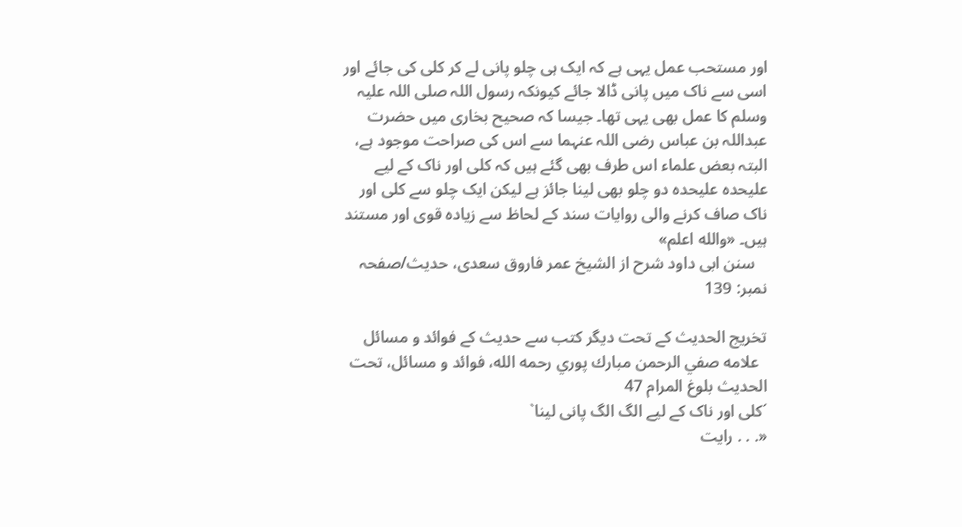اور مستحب عمل یہی ہے کہ ایک ہی چلو پانی لے کر کلی کی جائے اور اسی سے ناک میں پانی ڈالا جائے کیونکہ رسول اللہ صلی اللہ علیہ وسلم کا عمل بھی یہی تھا۔ جیسا کہ صحیح بخاری میں حضرت عبداللہ بن عباس رضی اللہ عنہما سے اس کی صراحت موجود ہے، البتہ بعض علماء اس طرف بھی گئے ہیں کہ کلی اور ناک کے لیے علیحدہ علیحدہ دو چلو بھی لینا جائز ہے لیکن ایک چلو سے کلی اور ناک صاف کرنے والی روایات سند کے لحاظ سے زیادہ قوی اور مستند ہیں۔ «والله اعلم»
   سنن ابی داود شرح از الشیخ عمر فاروق سعدی، حدیث/صفحہ نمبر: 139

تخریج الحدیث کے تحت دیگر کتب سے حدیث کے فوائد و مسائل
  علامه صفي الرحمن مبارك پوري رحمه الله، فوائد و مسائل، تحت الحديث بلوغ المرام 47
´کلی اور ناک کے لیے الگ الگ پانی لینا`
«. . . رايت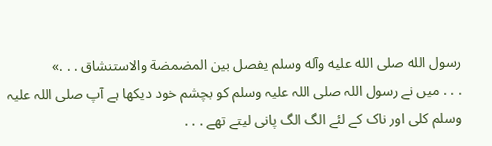رسول الله صلى الله عليه وآله وسلم يفصل بين المضمضة والاستنشاق . . .»
. . . میں نے رسول اللہ صلی اللہ علیہ وسلم کو بچشم خود دیکھا ہے آپ صلی اللہ علیہ وسلم کلی اور ناک کے لئے الگ الگ پانی لیتے تھے . . .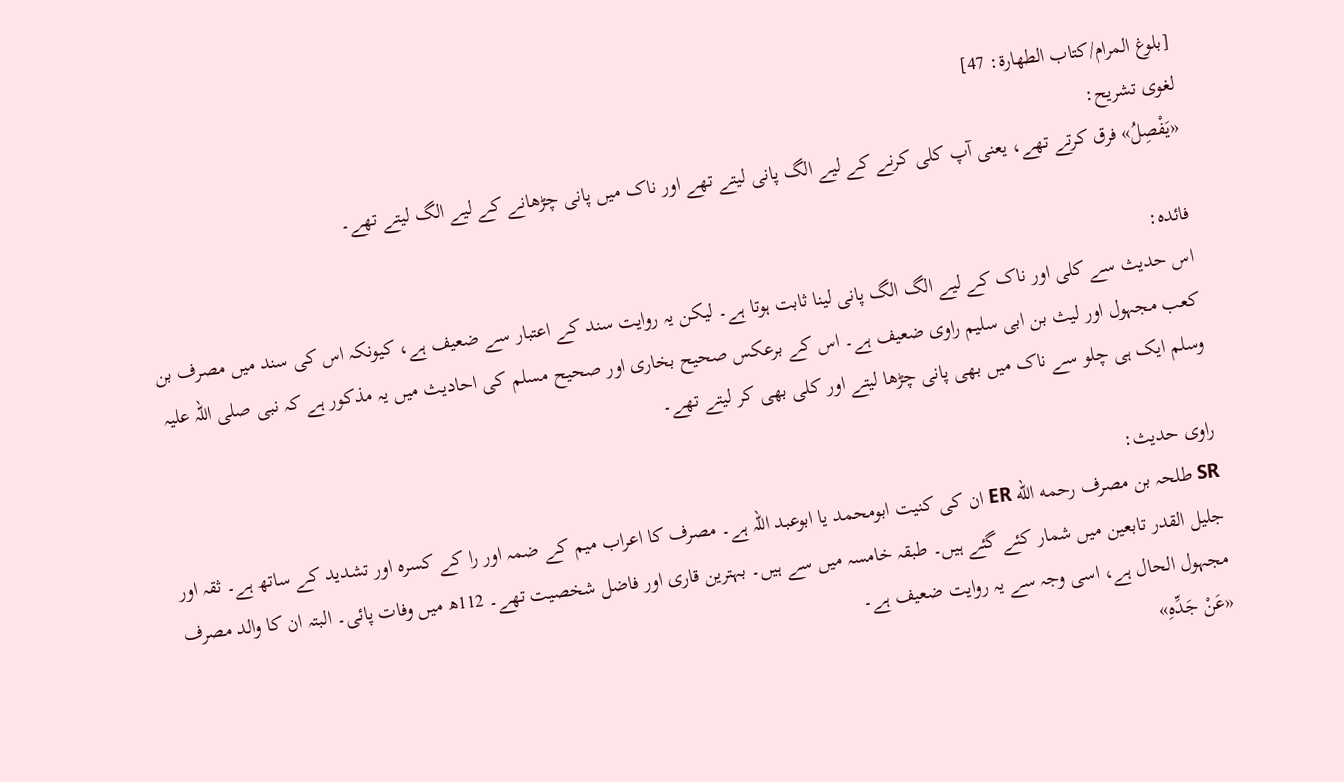[بلوغ المرام/كتاب الطهارة: 47]
لغوی تشریح:
«يَفْصِلُ» فرق کرتے تھے، یعنی آپ کلی کرنے کے لیے الگ پانی لیتے تھے اور ناک میں پانی چڑھانے کے لیے الگ لیتے تھے۔

فائدہ:
اس حدیث سے کلی اور ناک کے لیے الگ الگ پانی لینا ثابت ہوتا ہے۔ لیکن یہ روایت سند کے اعتبار سے ضعیف ہے، کیونکہ اس کی سند میں مصرف بن کعب مجہول اور لیث بن ابی سلیم راوی ضعیف ہے۔ اس کے برعکس صحیح بخاری اور صحیح مسلم کی احادیث میں یہ مذکور ہے کہ نبی صلی اللہ علیہ وسلم ایک ہی چلو سے ناک میں بھی پانی چڑھا لیتے اور کلی بھی کر لیتے تھے۔

راوی حدیث:
SR طلحہ بن مصرف رحمه الله ER ان کی کنیت ابومحمد یا ابوعبد اللہ ہے۔ مصرف کا اعراب میم کے ضمہ اور را کے کسرہ اور تشدید کے ساتھ ہے۔ ثقہ اور جلیل القدر تابعین میں شمار کئے گئے ہیں۔ طبقہ خامسہ میں سے ہیں۔ بہترین قاری اور فاضل شخصیت تھے۔ 112ھ میں وفات پائی۔ البتہ ان کا والد مصرف مجہول الحال ہے، اسی وجہ سے یہ روایت ضعیف ہے۔
«عَنْ جَدِّهِ»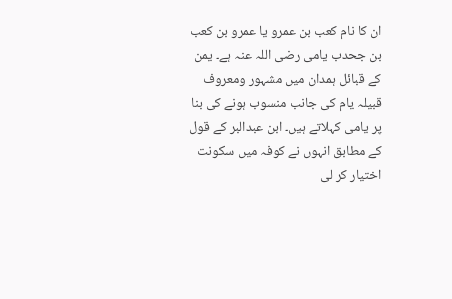ان کا نام کعب بن عمرو یا عمرو بن کعب بن جحدب یامی رضی اللہ عنہ ہے۔ یمن کے قبائل ہمدان میں مشہور ومعروف قبیلہ یام کی جانب منسوب ہونے کی بنا پر یامی کہلاتے ہیں۔ ابن عبدالبر کے قول کے مطابق انہوں نے کوفہ میں سکونت اختیار کر لی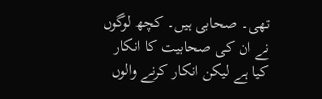تھی۔ صحابی ہیں۔ کچھ لوگوں نے ان کی صحابیت کا انکار کیا ہے لیکن انکار کرنے والوں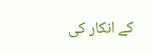کے انکار کی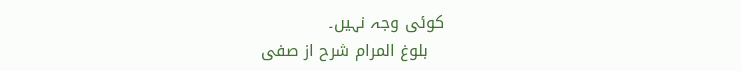کوئی وجہ نہیں۔
   بلوغ المرام شرح از صفی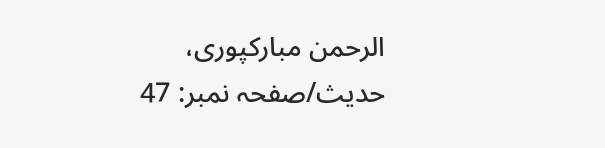الرحمن مبارکپوری، حدیث/صفحہ نمبر: 47